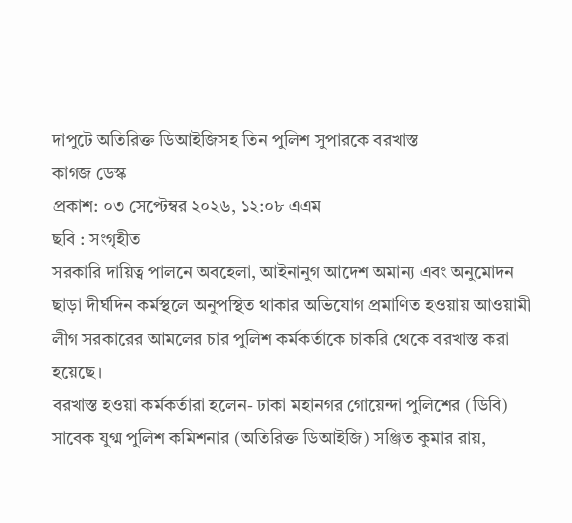দাপুটে অতিরিক্ত ডিআইজিসহ তিন পুলিশ সুপারকে বরখাস্ত
কাগজ ডেস্ক
প্রকাশ: ০৩ সেপ্টেম্বর ২০২৬, ১২:০৮ এএম
ছবি : সংগৃহীত
সরকারি দায়িত্ব পালনে অবহেলা, আইনানুগ আদেশ অমান্য এবং অনুমোদন ছাড়া দীর্ঘদিন কর্মস্থলে অনুপস্থিত থাকার অভিযোগ প্রমাণিত হওয়ায় আওয়ামী লীগ সরকারের আমলের চার পুলিশ কর্মকর্তাকে চাকরি থেকে বরখাস্ত করা হয়েছে।
বরখাস্ত হওয়া কর্মকর্তারা হলেন- ঢাকা মহানগর গোয়েন্দা পুলিশের (ডিবি) সাবেক যুগ্ম পুলিশ কমিশনার (অতিরিক্ত ডিআইজি) সঞ্জিত কুমার রায়,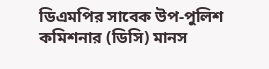ডিএমপির সাবেক উপ-পুলিশ কমিশনার (ডিসি) মানস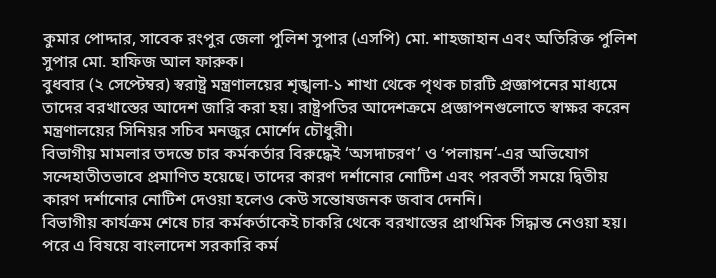কুমার পোদ্দার, সাবেক রংপুর জেলা পুলিশ সুপার (এসপি) মো. শাহজাহান এবং অতিরিক্ত পুলিশ সুপার মো. হাফিজ আল ফারুক।
বুধবার (২ সেপ্টেম্বর) স্বরাষ্ট্র মন্ত্রণালয়ের শৃঙ্খলা-১ শাখা থেকে পৃথক চারটি প্রজ্ঞাপনের মাধ্যমে তাদের বরখাস্তের আদেশ জারি করা হয়। রাষ্ট্রপতির আদেশক্রমে প্রজ্ঞাপনগুলোতে স্বাক্ষর করেন মন্ত্রণালয়ের সিনিয়র সচিব মনজুর মোর্শেদ চৌধুরী।
বিভাগীয় মামলার তদন্তে চার কর্মকর্তার বিরুদ্ধেই ‘অসদাচরণ’ ও ‘পলায়ন’-এর অভিযোগ সন্দেহাতীতভাবে প্রমাণিত হয়েছে। তাদের কারণ দর্শানোর নোটিশ এবং পরবর্তী সময়ে দ্বিতীয় কারণ দর্শানোর নোটিশ দেওয়া হলেও কেউ সন্তোষজনক জবাব দেননি।
বিভাগীয় কার্যক্রম শেষে চার কর্মকর্তাকেই চাকরি থেকে বরখাস্তের প্রাথমিক সিদ্ধান্ত নেওয়া হয়। পরে এ বিষয়ে বাংলাদেশ সরকারি কর্ম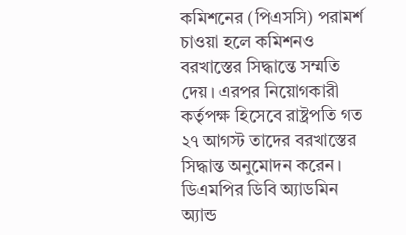কমিশনের (পিএসসি) পরামর্শ চাওয়া হলে কমিশনও বরখাস্তের সিদ্ধান্তে সম্মতি দেয়। এরপর নিয়োগকারী কর্তৃপক্ষ হিসেবে রাষ্ট্রপতি গত ২৭ আগস্ট তাদের বরখাস্তের সিদ্ধান্ত অনুমোদন করেন।
ডিএমপির ডিবি অ্যাডমিন অ্যান্ড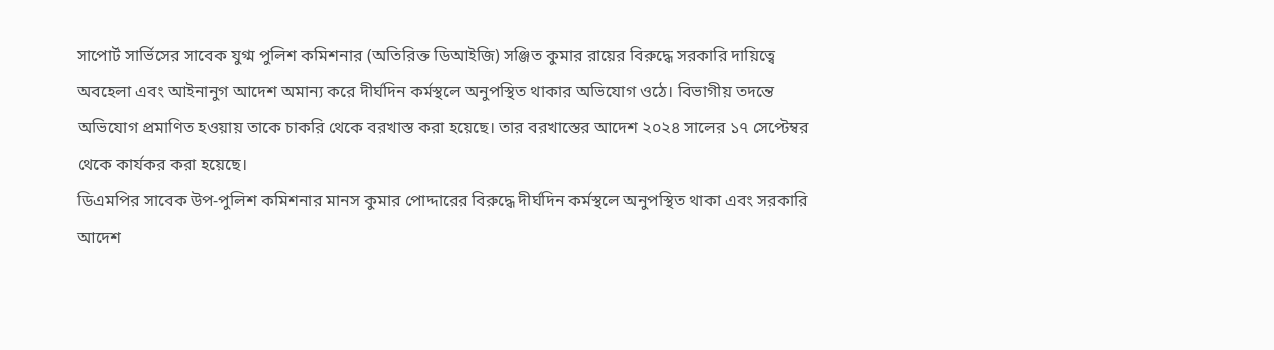সাপোর্ট সার্ভিসের সাবেক যুগ্ম পুলিশ কমিশনার (অতিরিক্ত ডিআইজি) সঞ্জিত কুমার রায়ের বিরুদ্ধে সরকারি দায়িত্বে অবহেলা এবং আইনানুগ আদেশ অমান্য করে দীর্ঘদিন কর্মস্থলে অনুপস্থিত থাকার অভিযোগ ওঠে। বিভাগীয় তদন্তে অভিযোগ প্রমাণিত হওয়ায় তাকে চাকরি থেকে বরখাস্ত করা হয়েছে। তার বরখাস্তের আদেশ ২০২৪ সালের ১৭ সেপ্টেম্বর থেকে কার্যকর করা হয়েছে।
ডিএমপির সাবেক উপ-পুলিশ কমিশনার মানস কুমার পোদ্দারের বিরুদ্ধে দীর্ঘদিন কর্মস্থলে অনুপস্থিত থাকা এবং সরকারি আদেশ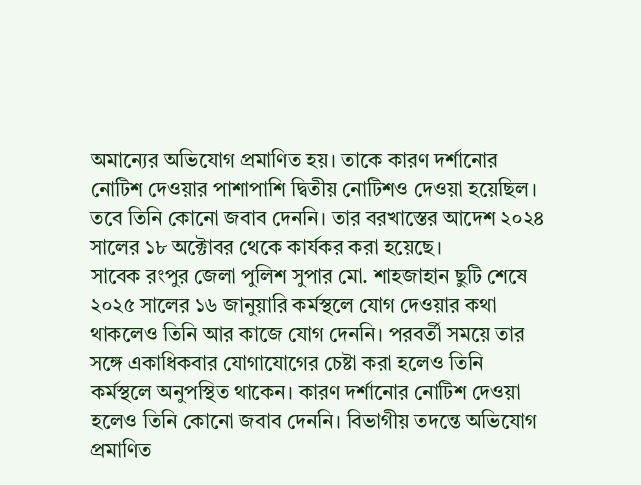অমান্যের অভিযোগ প্রমাণিত হয়। তাকে কারণ দর্শানোর নোটিশ দেওয়ার পাশাপাশি দ্বিতীয় নোটিশও দেওয়া হয়েছিল। তবে তিনি কোনো জবাব দেননি। তার বরখাস্তের আদেশ ২০২৪ সালের ১৮ অক্টোবর থেকে কার্যকর করা হয়েছে।
সাবেক রংপুর জেলা পুলিশ সুপার মো. শাহজাহান ছুটি শেষে ২০২৫ সালের ১৬ জানুয়ারি কর্মস্থলে যোগ দেওয়ার কথা থাকলেও তিনি আর কাজে যোগ দেননি। পরবর্তী সময়ে তার সঙ্গে একাধিকবার যোগাযোগের চেষ্টা করা হলেও তিনি কর্মস্থলে অনুপস্থিত থাকেন। কারণ দর্শানোর নোটিশ দেওয়া হলেও তিনি কোনো জবাব দেননি। বিভাগীয় তদন্তে অভিযোগ প্রমাণিত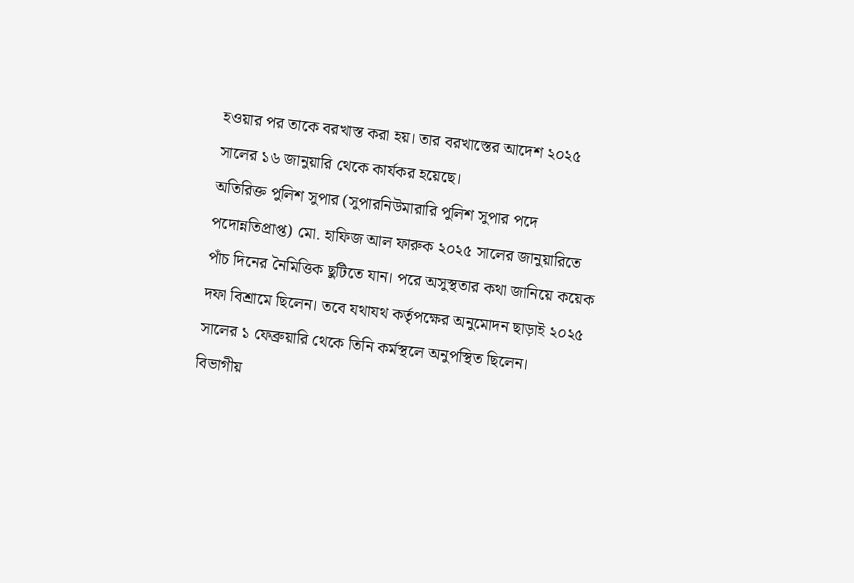হওয়ার পর তাকে বরখাস্ত করা হয়। তার বরখাস্তের আদেশ ২০২৫ সালের ১৬ জানুয়ারি থেকে কার্যকর হয়েছে।
অতিরিক্ত পুলিশ সুপার (সুপারনিউমারারি পুলিশ সুপার পদে পদোন্নতিপ্রাপ্ত) মো. হাফিজ আল ফারুক ২০২৫ সালের জানুয়ারিতে পাঁচ দিনের নৈমিত্তিক ছুটিতে যান। পরে অসুস্থতার কথা জানিয়ে কয়েক দফা বিশ্রামে ছিলেন। তবে যথাযথ কর্তৃপক্ষের অনুমোদন ছাড়াই ২০২৫ সালের ১ ফেব্রুয়ারি থেকে তিনি কর্মস্থলে অনুপস্থিত ছিলেন।
বিভাগীয়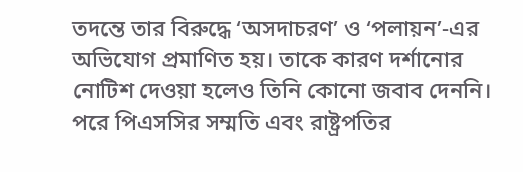তদন্তে তার বিরুদ্ধে ‘অসদাচরণ’ ও ‘পলায়ন’-এর অভিযোগ প্রমাণিত হয়। তাকে কারণ দর্শানোর নোটিশ দেওয়া হলেও তিনি কোনো জবাব দেননি। পরে পিএসসির সম্মতি এবং রাষ্ট্রপতির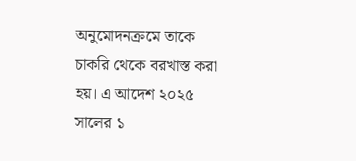অনুমোদনক্রমে তাকে চাকরি থেকে বরখাস্ত করা হয়। এ আদেশ ২০২৫ সালের ১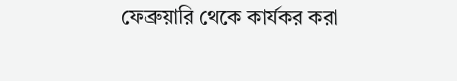ফেব্রুয়ারি থেকে কার্যকর করা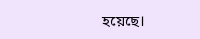হয়েছে।